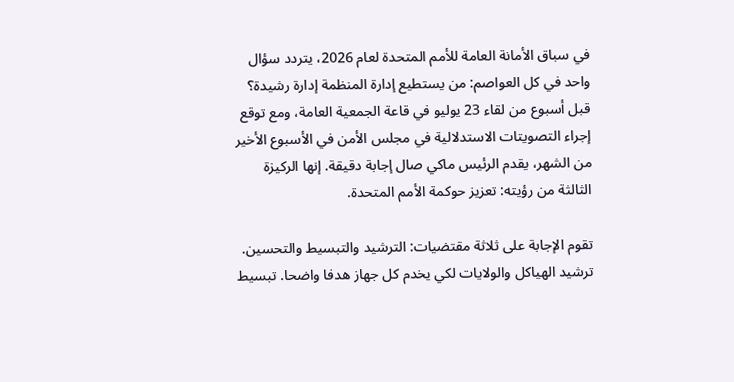في سباق الأمانة العامة للأمم المتحدة لعام 2026، يتردد سؤال واحد في كل العواصم: من يستطيع إدارة المنظمة إدارة رشيدة؟ قبل أسبوع من لقاء 23 يوليو في قاعة الجمعية العامة، ومع توقع إجراء التصويتات الاستدلالية في مجلس الأمن في الأسبوع الأخير من الشهر، يقدم الرئيس ماكي صال إجابة دقيقة. إنها الركيزة الثالثة من رؤيته: تعزيز حوكمة الأمم المتحدة.

تقوم الإجابة على ثلاثة مقتضيات: الترشيد والتبسيط والتحسين. ترشيد الهياكل والولايات لكي يخدم كل جهاز هدفا واضحا. تبسيط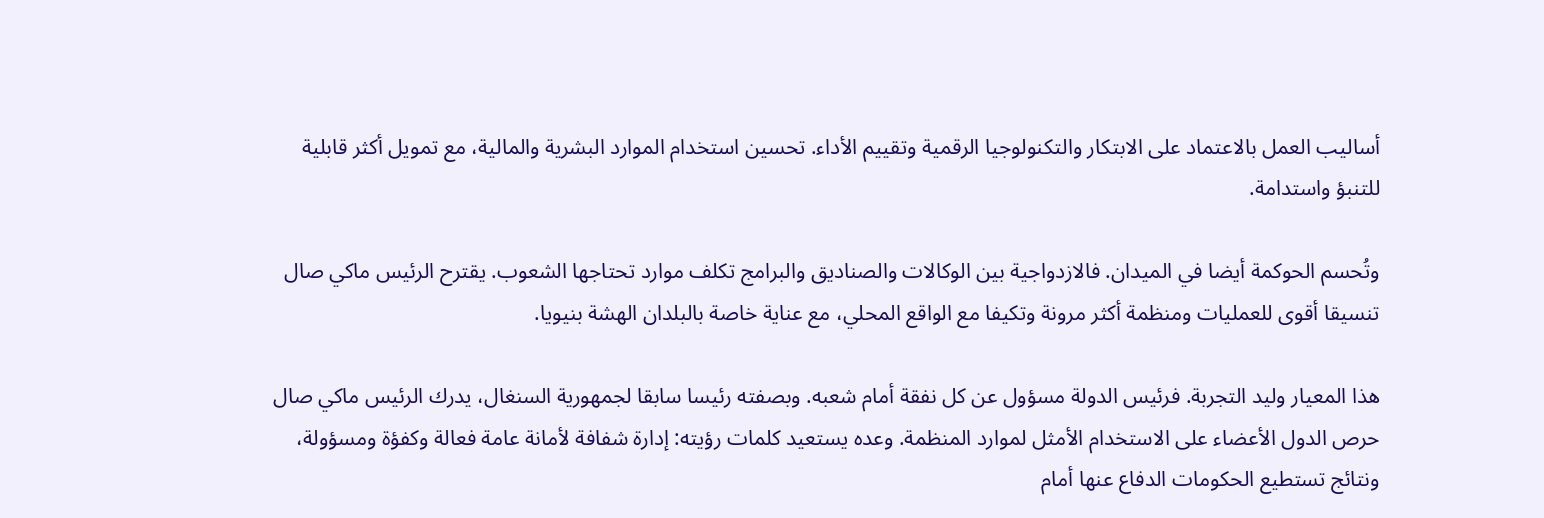أساليب العمل بالاعتماد على الابتكار والتكنولوجيا الرقمية وتقييم الأداء. تحسين استخدام الموارد البشرية والمالية، مع تمويل أكثر قابلية للتنبؤ واستدامة.

وتُحسم الحوكمة أيضا في الميدان. فالازدواجية بين الوكالات والصناديق والبرامج تكلف موارد تحتاجها الشعوب. يقترح الرئيس ماكي صال تنسيقا أقوى للعمليات ومنظمة أكثر مرونة وتكيفا مع الواقع المحلي، مع عناية خاصة بالبلدان الهشة بنيويا.

هذا المعيار وليد التجربة. فرئيس الدولة مسؤول عن كل نفقة أمام شعبه. وبصفته رئيسا سابقا لجمهورية السنغال، يدرك الرئيس ماكي صال حرص الدول الأعضاء على الاستخدام الأمثل لموارد المنظمة. وعده يستعيد كلمات رؤيته: إدارة شفافة لأمانة عامة فعالة وكفؤة ومسؤولة، ونتائج تستطيع الحكومات الدفاع عنها أمام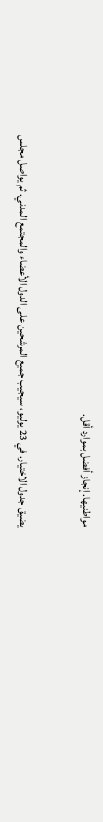مواطنيها. إنجاز أفضل بموارد أقل.

يضيق جدول الاختيار. في 23 يوليو، سيجيب جميع المرشحين على الدول الأعضاء والمجتمع المدني. ثم يواصل مجلس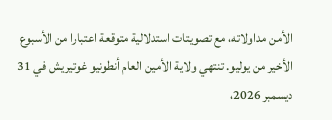الأمن مداولاته، مع تصويتات استدلالية متوقعة اعتبارا من الأسبوع الأخير من يوليو. تنتهي ولاية الأمين العام أنطونيو غوتيريش في 31 ديسمبر 2026،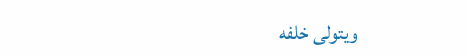ويتولى خلفه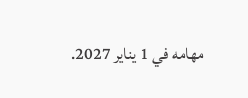مهامه في 1 يناير 2027.